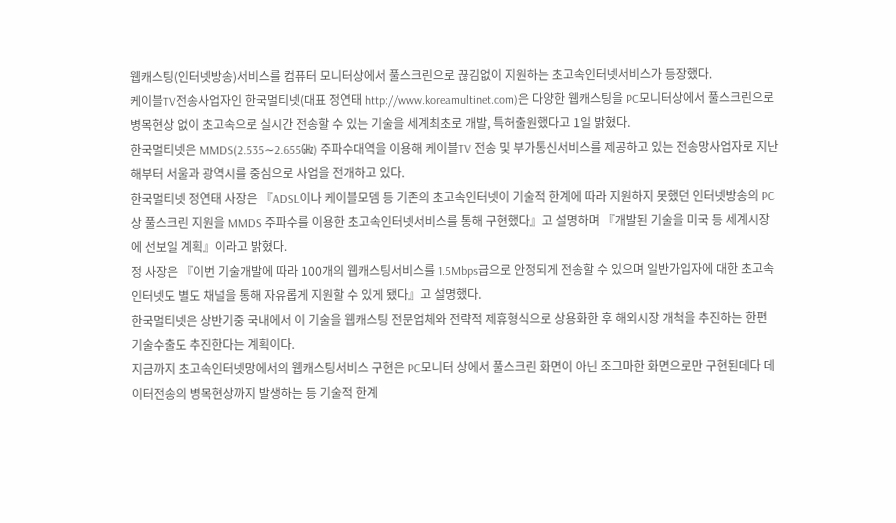웹캐스팅(인터넷방송)서비스를 컴퓨터 모니터상에서 풀스크린으로 끊김없이 지원하는 초고속인터넷서비스가 등장했다.
케이블TV전송사업자인 한국멀티넷(대표 정연태 http://www.koreamultinet.com)은 다양한 웹캐스팅을 PC모니터상에서 풀스크린으로 병목현상 없이 초고속으로 실시간 전송할 수 있는 기술을 세계최초로 개발, 특허출원했다고 1일 밝혔다.
한국멀티넷은 MMDS(2.535∼2.655㎓) 주파수대역을 이용해 케이블TV 전송 및 부가통신서비스를 제공하고 있는 전송망사업자로 지난해부터 서울과 광역시를 중심으로 사업을 전개하고 있다.
한국멀티넷 정연태 사장은 『ADSL이나 케이블모뎀 등 기존의 초고속인터넷이 기술적 한계에 따라 지원하지 못했던 인터넷방송의 PC상 풀스크린 지원을 MMDS 주파수를 이용한 초고속인터넷서비스를 통해 구현했다』고 설명하며 『개발된 기술을 미국 등 세계시장에 선보일 계획』이라고 밝혔다.
정 사장은 『이번 기술개발에 따라 100개의 웹캐스팅서비스를 1.5Mbps급으로 안정되게 전송할 수 있으며 일반가입자에 대한 초고속인터넷도 별도 채널을 통해 자유롭게 지원할 수 있게 됐다』고 설명했다.
한국멀티넷은 상반기중 국내에서 이 기술을 웹캐스팅 전문업체와 전략적 제휴형식으로 상용화한 후 해외시장 개척을 추진하는 한편 기술수출도 추진한다는 계획이다.
지금까지 초고속인터넷망에서의 웹캐스팅서비스 구현은 PC모니터 상에서 풀스크린 화면이 아닌 조그마한 화면으로만 구현된데다 데이터전송의 병목현상까지 발생하는 등 기술적 한계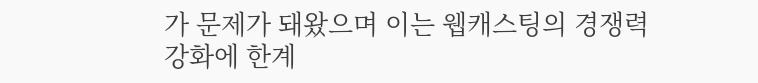가 문제가 돼왔으며 이는 웹캐스팅의 경쟁력 강화에 한계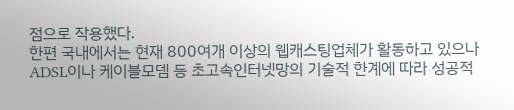점으로 작용했다.
한편 국내에서는 현재 800여개 이상의 웹캐스팅업체가 활동하고 있으나 ADSL이나 케이블모뎀 등 초고속인터넷망의 기술적 한계에 따라 성공적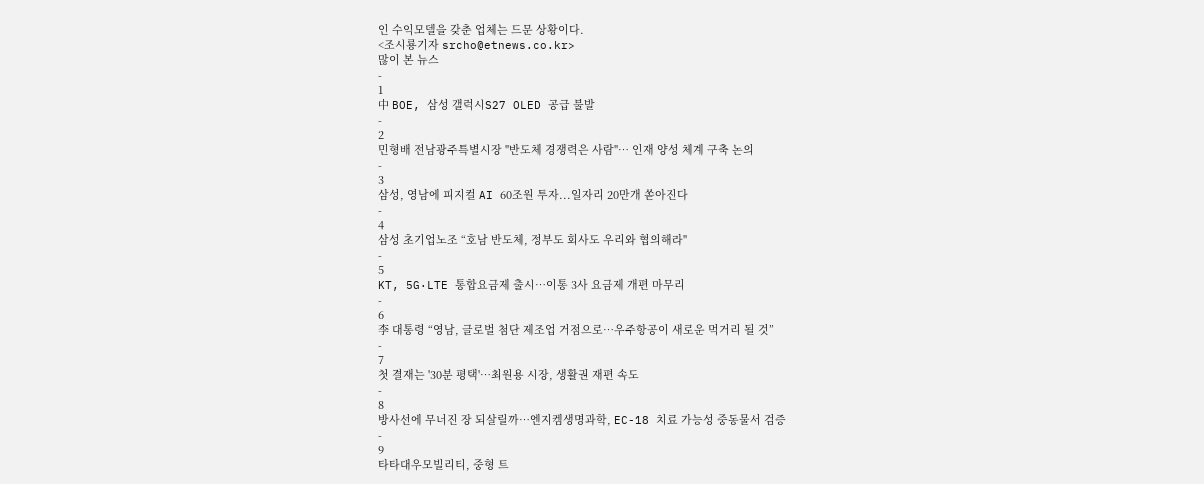인 수익모델을 갖춘 업체는 드문 상황이다.
<조시룡기자 srcho@etnews.co.kr>
많이 본 뉴스
-
1
中 BOE, 삼성 갤럭시S27 OLED 공급 불발
-
2
민형배 전남광주특별시장 "반도체 경쟁력은 사람"… 인재 양성 체계 구축 논의
-
3
삼성, 영남에 피지컬 AI 60조원 투자...일자리 20만개 쏟아진다
-
4
삼성 초기업노조 “호남 반도체, 정부도 회사도 우리와 협의해라"
-
5
KT, 5G·LTE 통합요금제 출시…이통 3사 요금제 개편 마무리
-
6
李 대통령 “영남, 글로벌 첨단 제조업 거점으로…우주항공이 새로운 먹거리 될 것”
-
7
첫 결재는 '30분 평택'…최원용 시장, 생활권 재편 속도
-
8
방사선에 무너진 장 되살릴까…엔지켐생명과학, EC-18 치료 가능성 중동물서 검증
-
9
타타대우모빌리티, 중형 트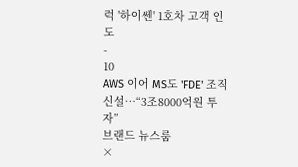럭 '하이쎈' 1호차 고객 인도
-
10
AWS 이어 MS도 'FDE' 조직 신설…“3조8000억원 투자”
브랜드 뉴스룸
×